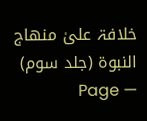خلافۃ علیٰ منھاج النبوۃ (جلد سوم) — Page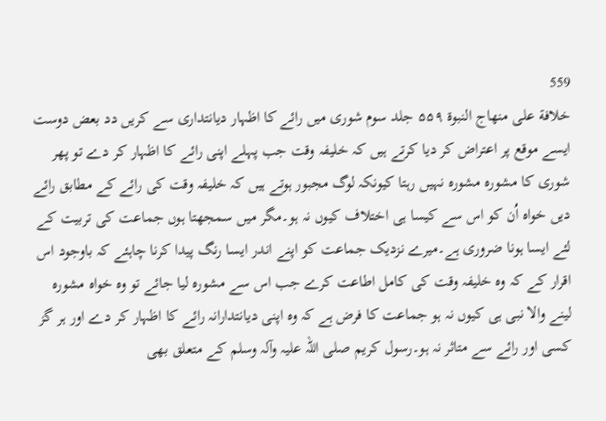559
خلافة على منهاج النبوة ۵۵۹ جلد سوم شوری میں رائے کا اظہار دیانتداری سے کریں دد بعض دوست ایسے موقع پر اعتراض کر دیا کرتے ہیں کہ خلیفہ وقت جب پہلے اپنی رائے کا اظہار کر دے تو پھر شوری کا مشورہ مشورہ نہیں رہتا کیونکہ لوگ مجبور ہوتے ہیں کہ خلیفہ وقت کی رائے کے مطابق رائے دیں خواہ اُن کو اس سے کیسا ہی اختلاف کیوں نہ ہو۔مگر میں سمجھتا ہوں جماعت کی تربیت کے لئے ایسا ہونا ضروری ہے۔میرے نزدیک جماعت کو اپنے اندر ایسا رنگ پیدا کرنا چاہئے کہ باوجود اس اقرار کے کہ وہ خلیفہ وقت کی کامل اطاعت کرے جب اس سے مشورہ لیا جائے تو وہ خواہ مشورہ لینے والا نبی ہی کیوں نہ ہو جماعت کا فرض ہے کہ وہ اپنی دیانتدارانہ رائے کا اظہار کر دے اور ہر گز کسی اور رائے سے متاثر نہ ہو۔رسول کریم صلی اللہ علیہ وآلہ وسلم کے متعلق بھی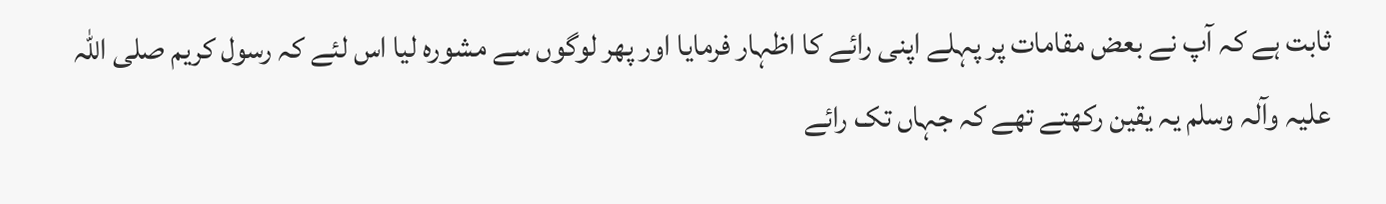ثابت ہے کہ آپ نے بعض مقامات پر پہلے اپنی رائے کا اظہار فرمایا اور پھر لوگوں سے مشورہ لیا اس لئے کہ رسول کریم صلی اللہ علیہ وآلہ وسلم یہ یقین رکھتے تھے کہ جہاں تک رائے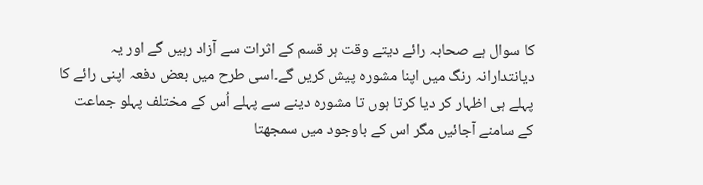کا سوال ہے صحابہ رائے دیتے وقت ہر قسم کے اثرات سے آزاد رہیں گے اور یہ دیانتدارانہ رنگ میں اپنا مشورہ پیش کریں گے۔اسی طرح میں بعض دفعہ اپنی رائے کا پہلے ہی اظہار کر دیا کرتا ہوں تا مشورہ دینے سے پہلے اُس کے مختلف پہلو جماعت کے سامنے آجائیں مگر اس کے باوجود میں سمجھتا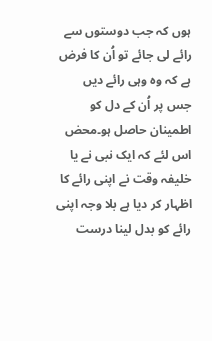ہوں کہ جب دوستوں سے رائے لی جائے تو اُن کا فرض ہے کہ وہ وہی رائے دیں جس پر اُن کے دل کو اطمینان حاصل ہو۔محض اس لئے کہ ایک نبی نے یا خلیفہ وقت نے اپنی رائے کا اظہار کر دیا ہے بلا وجہ اپنی رائے کو بدل لینا درست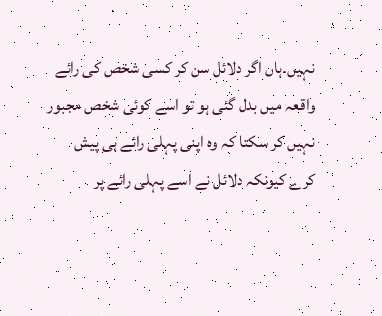نہیں۔ہاں اگر دلائل سن کر کسی شخص کی رائے واقعہ میں بدل گئی ہو تو اسے کوئی شخص مجبور نہیں کر سکتا کہ وہ اپنی پہلی رائے ہی پیش کرے کیونکہ دلائل نے اسے پہلی رائے پر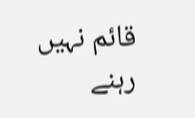قائم نہیں رہنے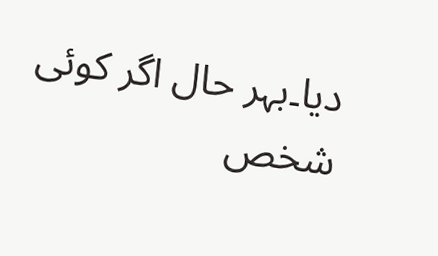دیا۔بہر حال اگر کوئی شخص